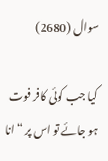سوال (2680)

کیا جب کوئی کافر فوت ہو جائے تو اس پر “انا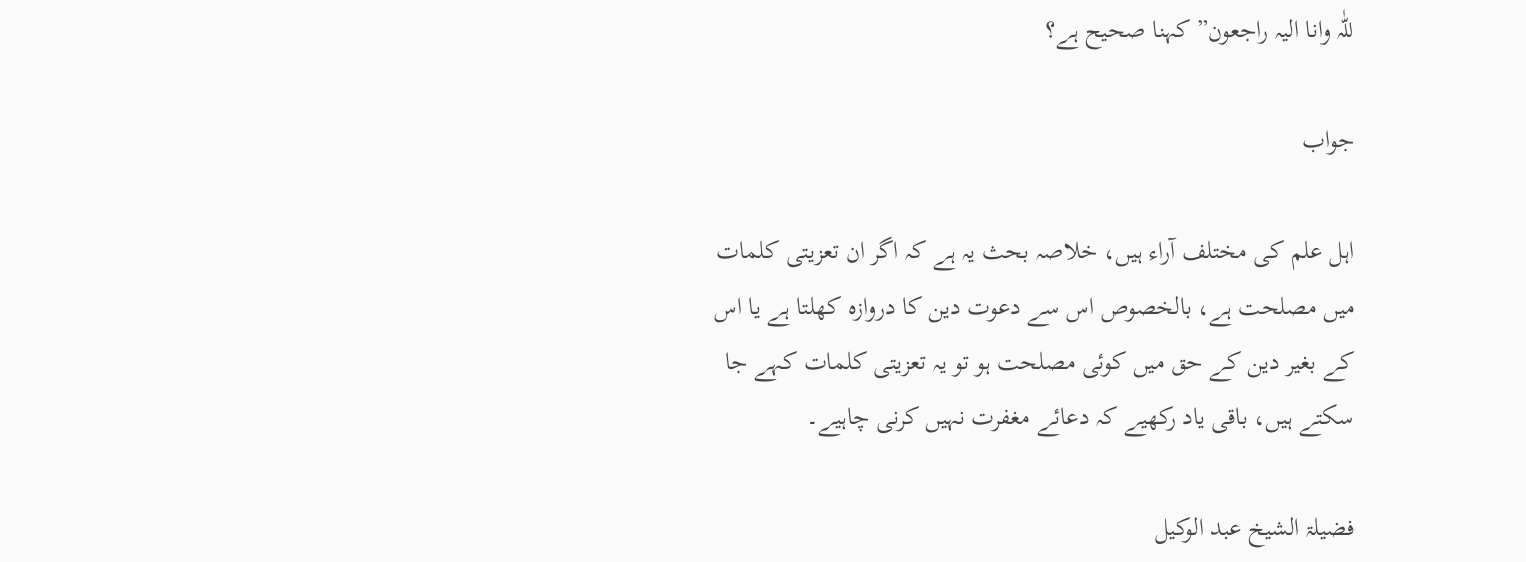للّٰہ وانا الیہ راجعون” کہنا صحیح ہے؟

جواب

اہل علم کی مختلف آراء ہیں، خلاصہ بحث یہ ہے کہ اگر ان تعزیتی کلمات میں مصلحت ہے، بالخصوص اس سے دعوت دین کا دروازہ کھلتا ہے یا اس کے بغیر دین کے حق میں کوئی مصلحت ہو تو یہ تعزیتی کلمات کہے جا سکتے ہیں، باقی یاد رکھیے کہ دعائے مغفرت نہیں کرنی چاہیے۔

فضیلۃ الشیخ عبد الوکیل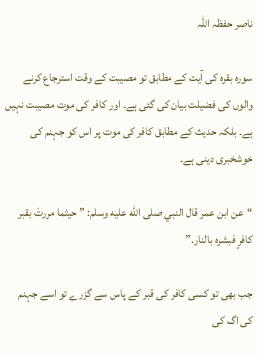ناصر حفظہ اللہ

سورہ بقرہ کی آیت کے مطابق تو مصیبت کے وقت استرجاع کرنے والوں کی فضیلت بیان کی گئی ہے۔ اور کافر کی موت مصیبت نہیں ہے۔ بلکہ حدیث کے مطابق کافر کی موت پر اس کو جہنم کی خوشخبری دینی ہے۔

“عن ابن عمر قال النبي صلى الله عليه وسلم: ” حيثما مررتَ بقبر كافرٍ فبشره بالنار.”

جب بھی تو کسی کافر کی قبر کے پاس سے گزرے تو اسے جہنم کی اگ کی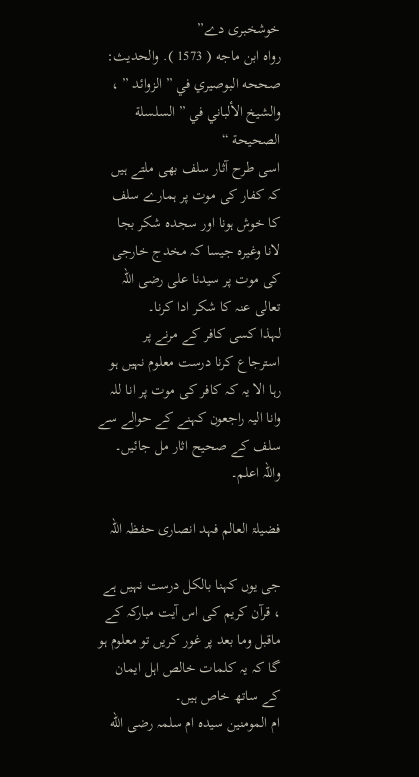خوشخبری دے”
رواه ابن ماجه ( 1573 ). والحديث: صححه البوصيري في ” الزوائد ” ، والشيخ الألباني في ” السلسلة الصحيحة “
اسی طرح آثار سلف بھی ملتے ہیں کہ کفار کی موت پر ہمارے سلف کا خوش ہونا اور سجدہ شکر بجا لانا وغیرہ جیسا کہ مخدج خارجی کی موت پر سیدنا علی رضی اللہ تعالی عنہ کا شکر ادا کرنا۔
لہذا کسی کافر کے مرنے پر استرجاع کرنا درست معلوم نہیں ہو رہا الا یہ کہ کافر کی موت پر انا للہ وانا الیہ راجعون کہنے کے حوالے سے سلف کے صحیح اثار مل جائیں۔
واللہ اعلم۔

فضیلۃ العالم فہد انصاری حفظہ اللہ

جی یوں کہنا بالکل درست نہیں ہے ، قرآن کریم کی اس آیت مبارکہ کے ماقبل وما بعد پر غور کریں تو معلوم ہو گا کہ یہ کلمات خالص اہل ایمان کے ساتھ خاص ہیں۔
ام المومنین سیدہ ام سلمہ رضی الله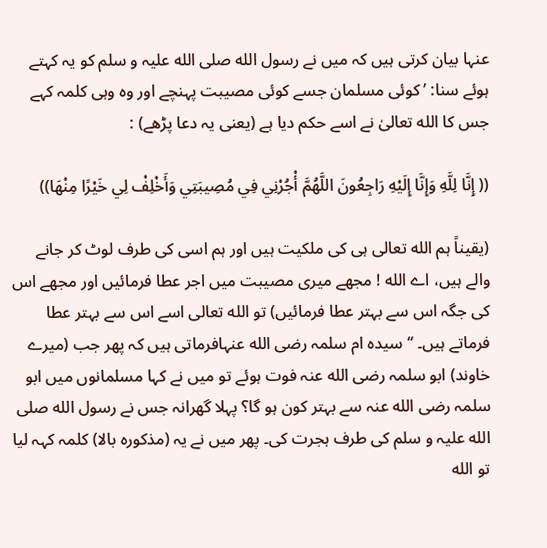عنہا بیان کرتی ہیں کہ میں نے رسول الله صلی الله علیہ و سلم کو یہ کہتے ہوئے سنا: ’کوئی مسلمان جسے کوئی مصیبت پہنچے اور وہ وہی کلمہ کہے جس کا الله تعالیٰ نے اسے حکم دیا ہے (یعنی یہ دعا پڑھے) :

(( إِنَّا لِلَّهِ وَإِنَّا إِلَيْهِ رَاجِعُونَ اللَّهُمَّ أْجُرْنِي فِي مُصِيبَتِي وَأَخْلِفْ لِي خَيْرًا مِنْهَا))

(یقیناً ہم الله تعالی ہی کی ملکیت ہیں اور ہم اسی کی طرف لوٹ کر جانے والے ہیں، اے الله ! مجھے میری مصیبت میں اجر عطا فرمائیں اور مجھے اس کی جگہ اس سے بہتر عطا فرمائیں) تو الله تعالی اسے اس سے بہتر عطا فرماتے ہیں۔ ‘‘سیدہ ام سلمہ رضی الله عنہافرماتی ہیں کہ پھر جب (میرے خاوند) ابو سلمہ رضی الله عنہ فوت ہوئے تو میں نے کہا مسلمانوں میں ابو سلمہ رضی الله عنہ سے بہتر کون ہو گا؟ پہلا گھرانہ جس نے رسول الله صلی الله علیہ و سلم کی طرف ہجرت کی۔ پھر میں نے یہ (مذکورہ بالا) کلمہ کہہ لیا تو الله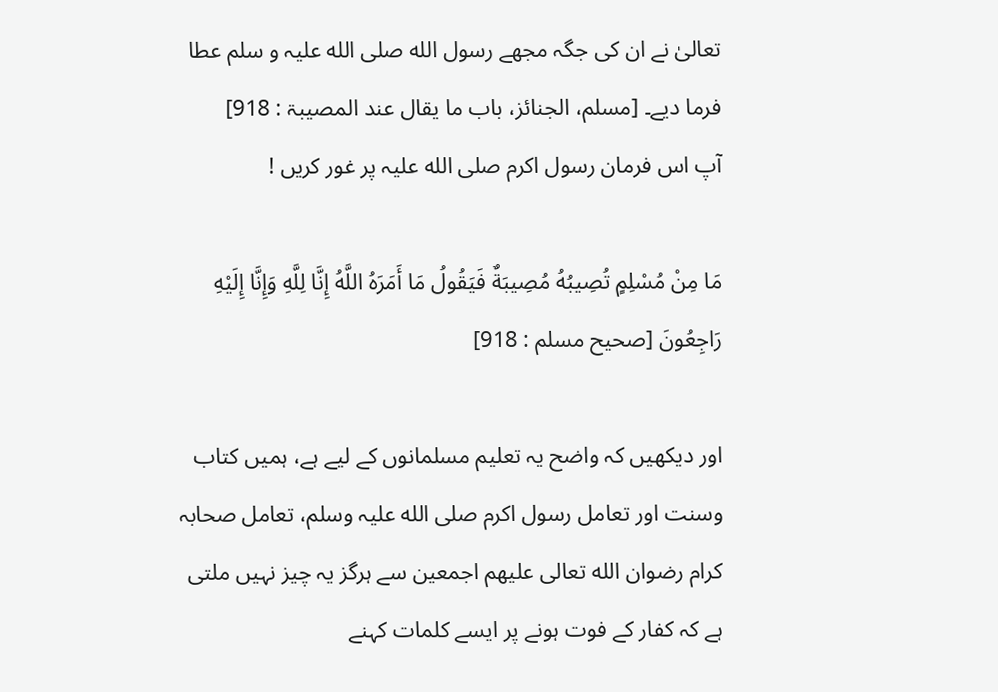تعالیٰ نے ان کی جگہ مجھے رسول الله صلی الله علیہ و سلم عطا فرما دیے۔ [مسلم، الجنائز، باب ما یقال عند المصیبۃ : 918]
آپ اس فرمان رسول اکرم صلی الله علیہ پر غور کریں !

مَا مِنْ مُسْلِمٍ تُصِيبُهُ مُصِيبَةٌ فَيَقُولُ مَا أَمَرَهُ اللَّهُ إِنَّا لِلَّهِ وَإِنَّا إِلَيْهِ رَاجِعُونَ [صحیح مسلم : 918]

اور دیکھیں کہ واضح یہ تعلیم مسلمانوں کے لیے ہے، ہمیں کتاب وسنت اور تعامل رسول اکرم صلی الله علیہ وسلم، تعامل صحابہ کرام رضوان الله تعالی علیھم اجمعین سے ہرگز یہ چیز نہیں ملتی ہے کہ کفار کے فوت ہونے پر ایسے کلمات کہنے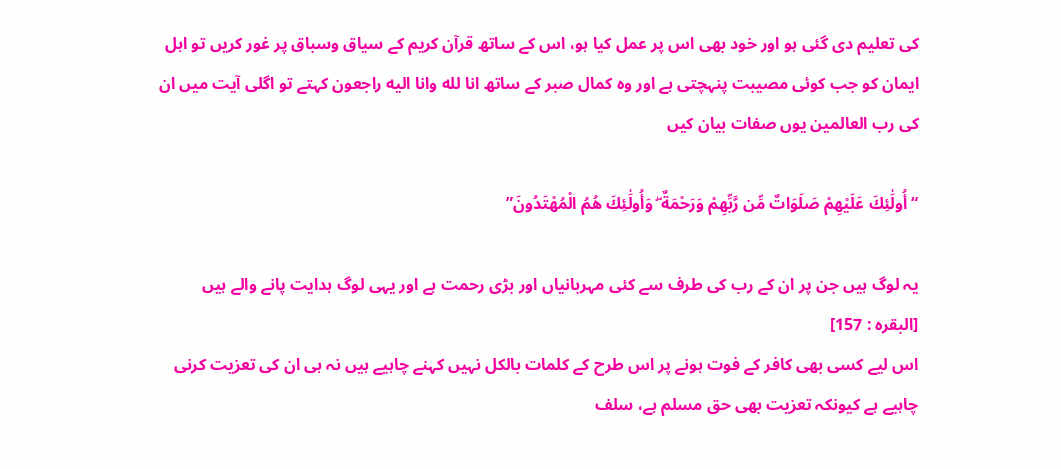کی تعلیم دی گئی ہو اور خود بھی اس پر عمل کیا ہو، اس کے ساتھ قرآن کریم کے سیاق وسباق پر غور کریں تو اہل ایمان کو جب کوئی مصیبت پنہچتی ہے اور وہ کمال صبر کے ساتھ انا لله وانا اليه راجعون کہتے تو اگلی آیت میں ان کی رب العالمین یوں صفات بیان کیں

“أُولَٰئِكَ عَلَيْهِمْ صَلَوَاتٌ مِّن رَّبِّهِمْ وَرَحْمَةٌ ۖ وَأُولَٰئِكَ هُمُ الْمُهْتَدُونَ”

یہ لوگ ہیں جن پر ان کے رب کی طرف سے کئی مہربانیاں اور بڑی رحمت ہے اور یہی لوگ ہدایت پانے والے ہیں
[البقرہ : 157]
اس لیے کسی بھی کافر کے فوت ہونے پر اس طرح کے کلمات بالکل نہیں کہنے چاہیے ہیں نہ ہی ان کی تعزیت کرنی چاہیے ہے کیونکہ تعزیت بھی حق مسلم ہے، سلف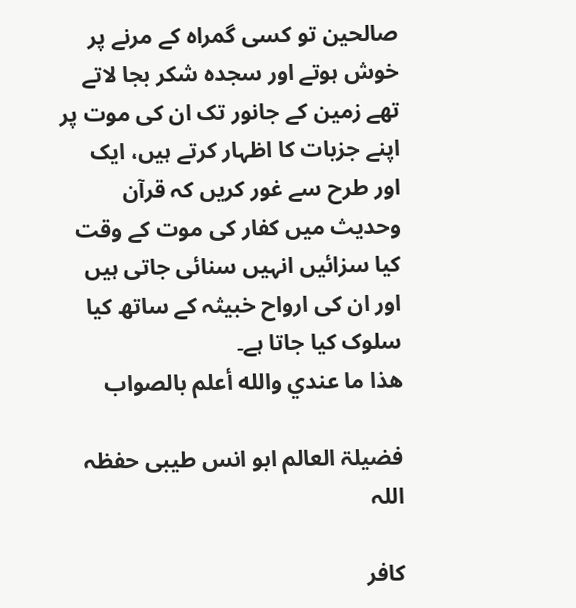صالحین تو کسی گمراہ کے مرنے پر خوش ہوتے اور سجدہ شکر بجا لاتے تھے زمین کے جانور تک ان کی موت پر اپنے جزبات کا اظہار کرتے ہیں، ایک اور طرح سے غور کریں کہ قرآن وحدیث میں کفار کی موت کے وقت کیا سزائیں انہیں سنائی جاتی ہیں اور ان کی ارواح خبیثہ کے ساتھ کیا سلوک کیا جاتا ہے۔
هذا ما عندي والله أعلم بالصواب

فضیلۃ العالم ابو انس طیبی حفظہ اللہ

کافر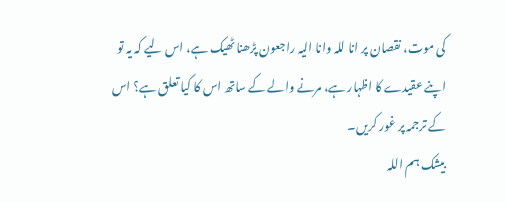کی موت، نقصان پر انا للہ وانا الیہ راجعون پڑھنا ٹھیک ہے، اس لیے کہ یہ تو اپنے عقیدے کا اظہار ہے، مرنے والے کے ساتھ اس کا کیا تعلق ہے؟ اس کے ترجمہ پر غور کریں۔
بیشک ہم اللہ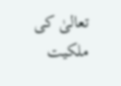تعالیٰ کی ملکیت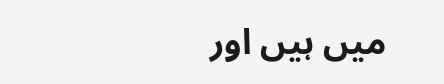میں ہیں اور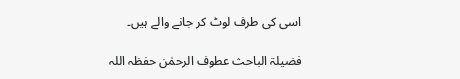اسی کی طرف لوٹ کر جانے والے ہیں۔

فضیلۃ الباحث عطوف الرحمٰن حفظہ اللہ